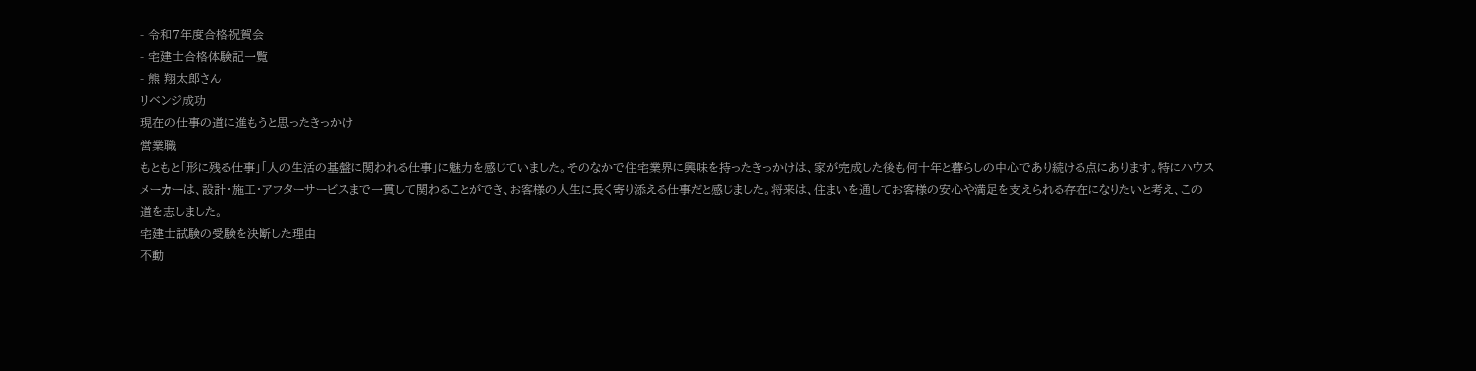- 令和7年度合格祝賀会
- 宅建士合格体験記一覧
- 熊 翔太郎さん
リベンジ成功
現在の仕事の道に進もうと思ったきっかけ
営業職
もともと「形に残る仕事」「人の生活の基盤に関われる仕事」に魅力を感じていました。そのなかで住宅業界に興味を持ったきっかけは、家が完成した後も何十年と暮らしの中心であり続ける点にあります。特にハウスメーカーは、設計・施工・アフターサービスまで一貫して関わることができ、お客様の人生に長く寄り添える仕事だと感じました。将来は、住まいを通してお客様の安心や満足を支えられる存在になりたいと考え、この道を志しました。
宅建士試験の受験を決断した理由
不動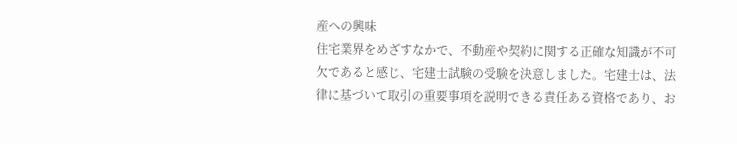産への興味
住宅業界をめざすなかで、不動産や契約に関する正確な知識が不可欠であると感じ、宅建士試験の受験を決意しました。宅建士は、法律に基づいて取引の重要事項を説明できる責任ある資格であり、お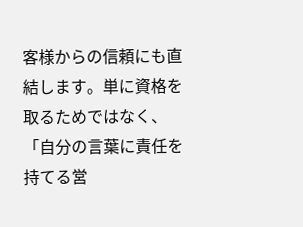客様からの信頼にも直結します。単に資格を取るためではなく、「自分の言葉に責任を持てる営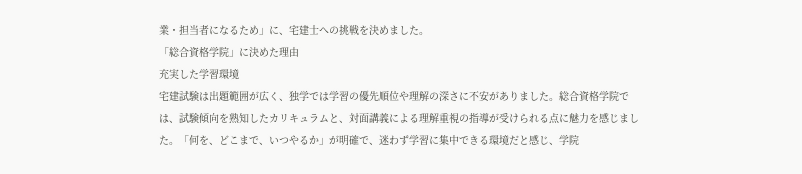業・担当者になるため」に、宅建士への挑戦を決めました。
「総合資格学院」に決めた理由
充実した学習環境
宅建試験は出題範囲が広く、独学では学習の優先順位や理解の深さに不安がありました。総合資格学院では、試験傾向を熟知したカリキュラムと、対面講義による理解重視の指導が受けられる点に魅力を感じました。「何を、どこまで、いつやるか」が明確で、迷わず学習に集中できる環境だと感じ、学院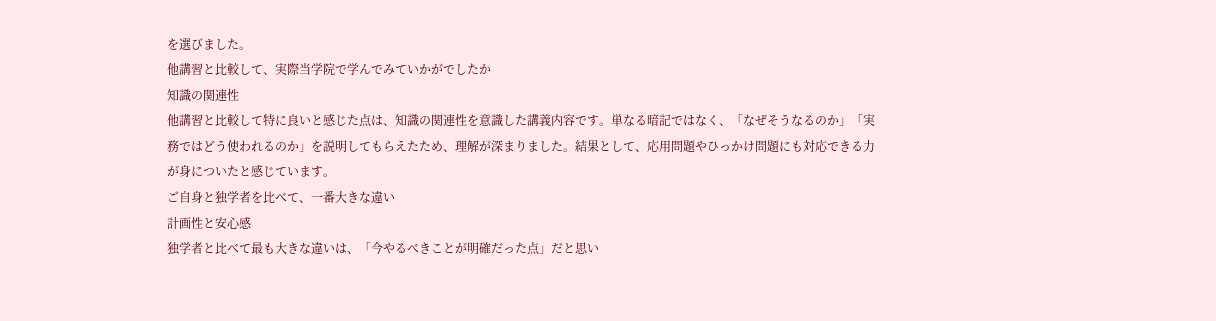を選びました。
他講習と比較して、実際当学院で学んでみていかがでしたか
知識の関連性
他講習と比較して特に良いと感じた点は、知識の関連性を意識した講義内容です。単なる暗記ではなく、「なぜそうなるのか」「実務ではどう使われるのか」を説明してもらえたため、理解が深まりました。結果として、応用問題やひっかけ問題にも対応できる力が身についたと感じています。
ご自身と独学者を比べて、一番大きな違い
計画性と安心感
独学者と比べて最も大きな違いは、「今やるべきことが明確だった点」だと思い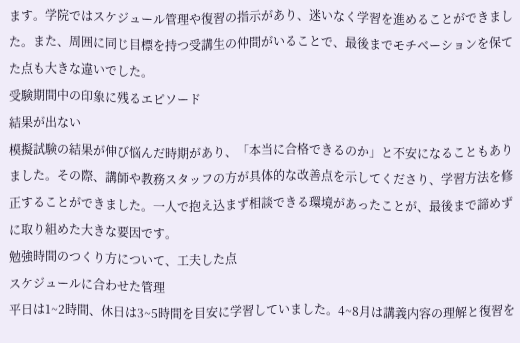ます。学院ではスケジュール管理や復習の指示があり、迷いなく学習を進めることができました。また、周囲に同じ目標を持つ受講生の仲間がいることで、最後までモチベーションを保てた点も大きな違いでした。
受験期間中の印象に残るエピソード
結果が出ない
模擬試験の結果が伸び悩んだ時期があり、「本当に合格できるのか」と不安になることもありました。その際、講師や教務スタッフの方が具体的な改善点を示してくださり、学習方法を修正することができました。一人で抱え込まず相談できる環境があったことが、最後まで諦めずに取り組めた大きな要因です。
勉強時間のつくり方について、工夫した点
スケジュールに合わせた管理
平日は1~2時間、休日は3~5時間を目安に学習していました。4~8月は講義内容の理解と復習を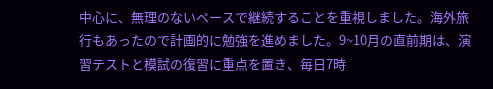中心に、無理のないペースで継続することを重視しました。海外旅行もあったので計画的に勉強を進めました。9~10月の直前期は、演習テストと模試の復習に重点を置き、毎日7時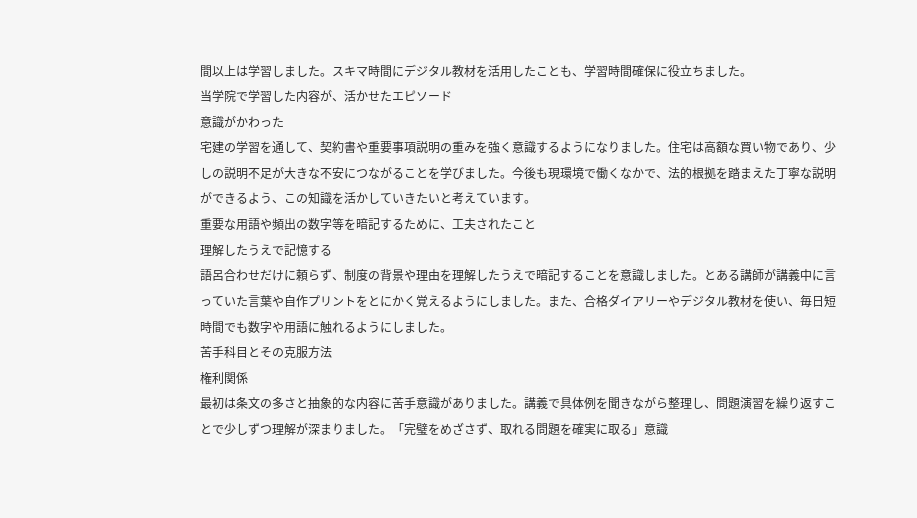間以上は学習しました。スキマ時間にデジタル教材を活用したことも、学習時間確保に役立ちました。
当学院で学習した内容が、活かせたエピソード
意識がかわった
宅建の学習を通して、契約書や重要事項説明の重みを強く意識するようになりました。住宅は高額な買い物であり、少しの説明不足が大きな不安につながることを学びました。今後も現環境で働くなかで、法的根拠を踏まえた丁寧な説明ができるよう、この知識を活かしていきたいと考えています。
重要な用語や頻出の数字等を暗記するために、工夫されたこと
理解したうえで記憶する
語呂合わせだけに頼らず、制度の背景や理由を理解したうえで暗記することを意識しました。とある講師が講義中に言っていた言葉や自作プリントをとにかく覚えるようにしました。また、合格ダイアリーやデジタル教材を使い、毎日短時間でも数字や用語に触れるようにしました。
苦手科目とその克服方法
権利関係
最初は条文の多さと抽象的な内容に苦手意識がありました。講義で具体例を聞きながら整理し、問題演習を繰り返すことで少しずつ理解が深まりました。「完璧をめざさず、取れる問題を確実に取る」意識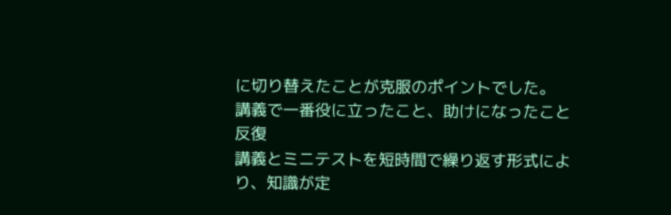に切り替えたことが克服のポイントでした。
講義で一番役に立ったこと、助けになったこと
反復
講義とミニテストを短時間で繰り返す形式により、知識が定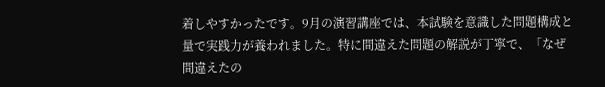着しやすかったです。9月の演習講座では、本試験を意識した問題構成と量で実践力が養われました。特に間違えた問題の解説が丁寧で、「なぜ間違えたの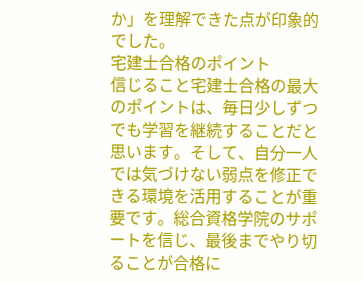か」を理解できた点が印象的でした。
宅建士合格のポイント
信じること宅建士合格の最大のポイントは、毎日少しずつでも学習を継続することだと思います。そして、自分一人では気づけない弱点を修正できる環境を活用することが重要です。総合資格学院のサポートを信じ、最後までやり切ることが合格に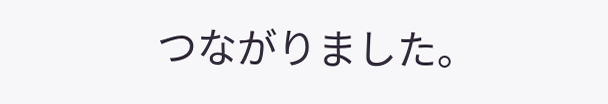つながりました。